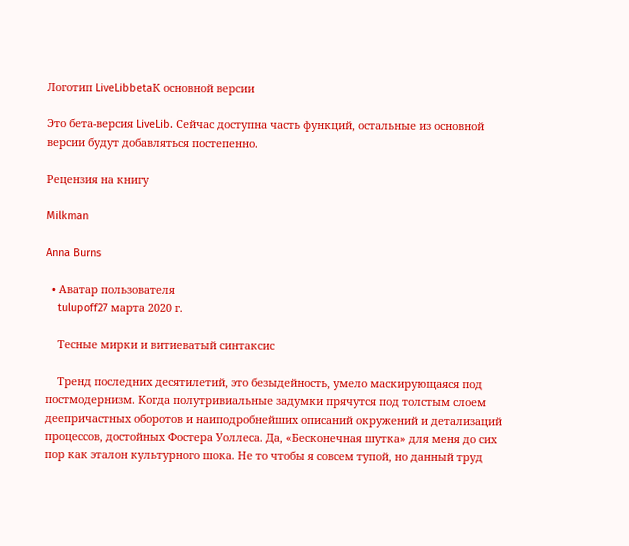Логотип LiveLibbetaК основной версии

Это бета-версия LiveLib. Сейчас доступна часть функций, остальные из основной версии будут добавляться постепенно.

Рецензия на книгу

Milkman

Anna Burns

  • Аватар пользователя
    tulupoff27 марта 2020 г.

    Тесные мирки и витиеватый синтаксис

    Тренд последних десятилетий, это безыдейность, умело маскирующаяся под постмодернизм. Когда полутривиальные задумки прячутся под толстым слоем деепричастных оборотов и наиподробнейших описаний окружений и детализаций процессов, достойных Фостера Уоллеса. Да, «Бесконечная шутка» для меня до сих пор как эталон культурного шока. Не то чтобы я совсем тупой, но данный труд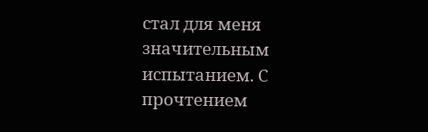стал для меня значительным испытанием. С прочтением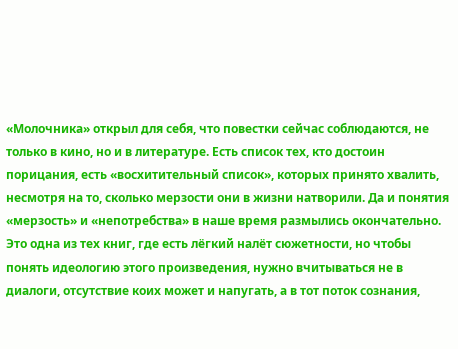«Молочника» открыл для себя, что повестки сейчас соблюдаются, не только в кино, но и в литературе. Есть список тех, кто достоин порицания, есть «восхитительный список», которых принято хвалить, несмотря на то, сколько мерзости они в жизни натворили. Да и понятия «мерзость» и «непотребства» в наше время размылись окончательно. Это одна из тех книг, где есть лёгкий налёт сюжетности, но чтобы понять идеологию этого произведения, нужно вчитываться не в диалоги, отсутствие коих может и напугать, а в тот поток сознания,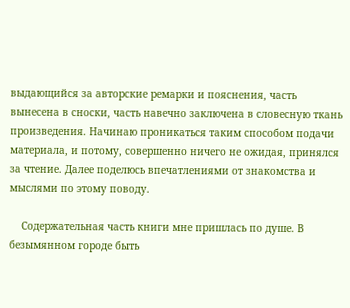выдающийся за авторские ремарки и пояснения, часть вынесена в сноски, часть навечно заключена в словесную ткань произведения. Начинаю проникаться таким способом подачи материала, и потому, совершенно ничего не ожидая, принялся за чтение. Далее поделюсь впечатлениями от знакомства и мыслями по этому поводу.

    Содержательная часть книги мне пришлась по душе. В безымянном городе быть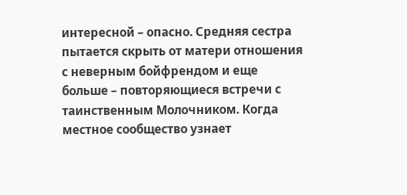интересной – опасно. Средняя сестра пытается скрыть от матери отношения с неверным бойфрендом и еще больше – повторяющиеся встречи с таинственным Молочником. Когда местное сообщество узнает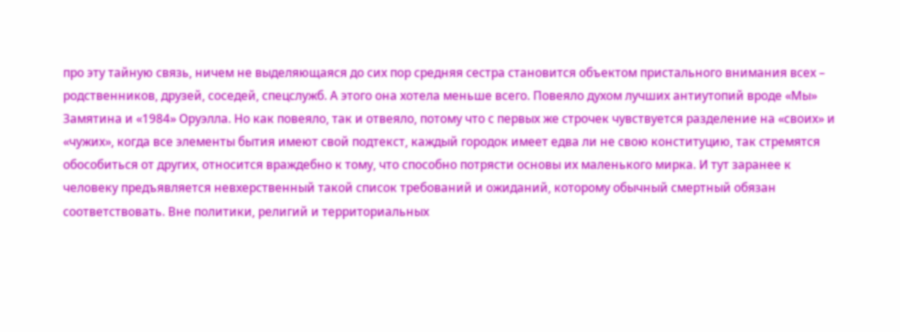про эту тайную связь, ничем не выделяющаяся до сих пор средняя сестра становится объектом пристального внимания всех – родственников, друзей, соседей, спецслужб. А этого она хотела меньше всего. Повеяло духом лучших антиутопий вроде «Мы» Замятина и «1984» Оруэлла. Но как повеяло, так и отвеяло, потому что с первых же строчек чувствуется разделение на «своих» и «чужих», когда все элементы бытия имеют свой подтекст, каждый городок имеет едва ли не свою конституцию, так стремятся обособиться от других, относится враждебно к тому, что способно потрясти основы их маленького мирка. И тут заранее к человеку предъявляется невхерственный такой список требований и ожиданий, которому обычный смертный обязан соответствовать. Вне политики, религий и территориальных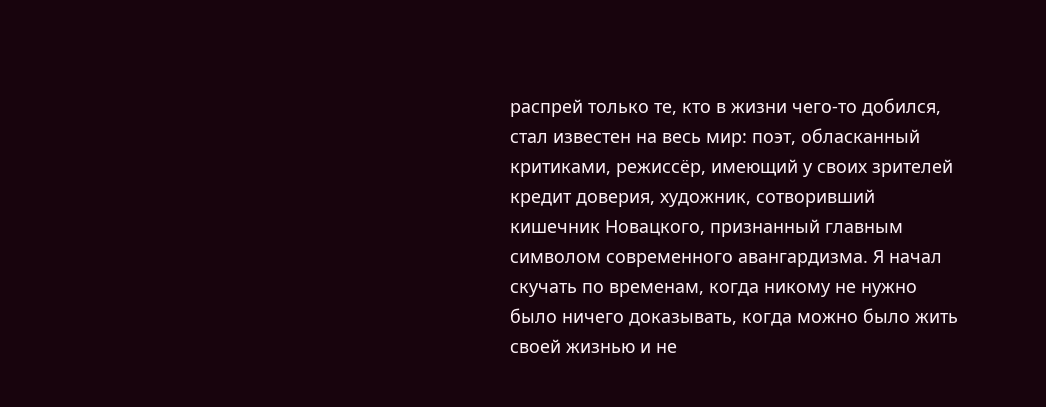распрей только те, кто в жизни чего-то добился, стал известен на весь мир: поэт, обласканный критиками, режиссёр, имеющий у своих зрителей кредит доверия, художник, сотворивший кишечник Новацкого, признанный главным символом современного авангардизма. Я начал скучать по временам, когда никому не нужно было ничего доказывать, когда можно было жить своей жизнью и не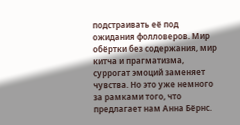подстраивать её под ожидания фолловеров. Мир обёртки без содержания, мир китча и прагматизма, суррогат эмоций заменяет чувства. Но это уже немного за рамками того, что предлагает нам Анна Бёрнс.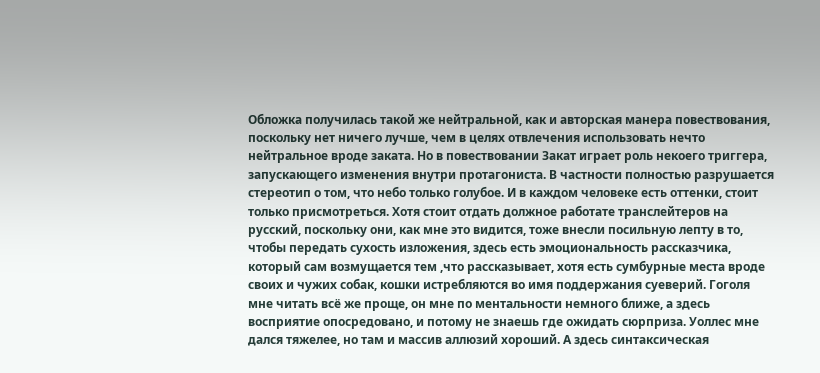Обложка получилась такой же нейтральной, как и авторская манера повествования, поскольку нет ничего лучше, чем в целях отвлечения использовать нечто нейтральное вроде заката. Но в повествовании Закат играет роль некоего триггера, запускающего изменения внутри протагониста. В частности полностью разрушается стереотип о том, что небо только голубое. И в каждом человеке есть оттенки, стоит только присмотреться. Хотя стоит отдать должное работате транслейтеров на русский, поскольку они, как мне это видится, тоже внесли посильную лепту в то, чтобы передать сухость изложения, здесь есть эмоциональность рассказчика, который сам возмущается тем ,что рассказывает, хотя есть сумбурные места вроде своих и чужих собак, кошки истребляются во имя поддержания суеверий. Гоголя мне читать всё же проще, он мне по ментальности немного ближе, а здесь восприятие опосредовано, и потому не знаешь где ожидать сюрприза. Уоллес мне дался тяжелее, но там и массив аллюзий хороший. А здесь синтаксическая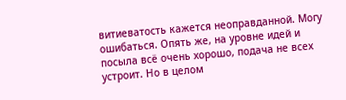витиеватость кажется неоправданной. Могу ошибаться. Опять же, на уровне идей и посыла всё очень хорошо, подача не всех устроит. Но в целом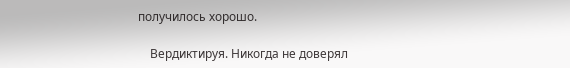получилось хорошо.

    Вердиктируя. Никогда не доверял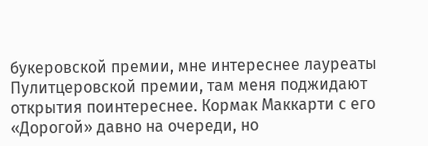букеровской премии, мне интереснее лауреаты Пулитцеровской премии, там меня поджидают открытия поинтереснее. Кормак Маккарти с его «Дорогой» давно на очереди, но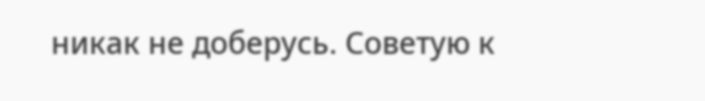никак не доберусь. Советую к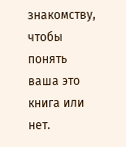знакомству, чтобы понять ваша это книга или нет.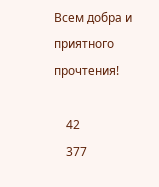Всем добра и приятного прочтения!

    42
    377